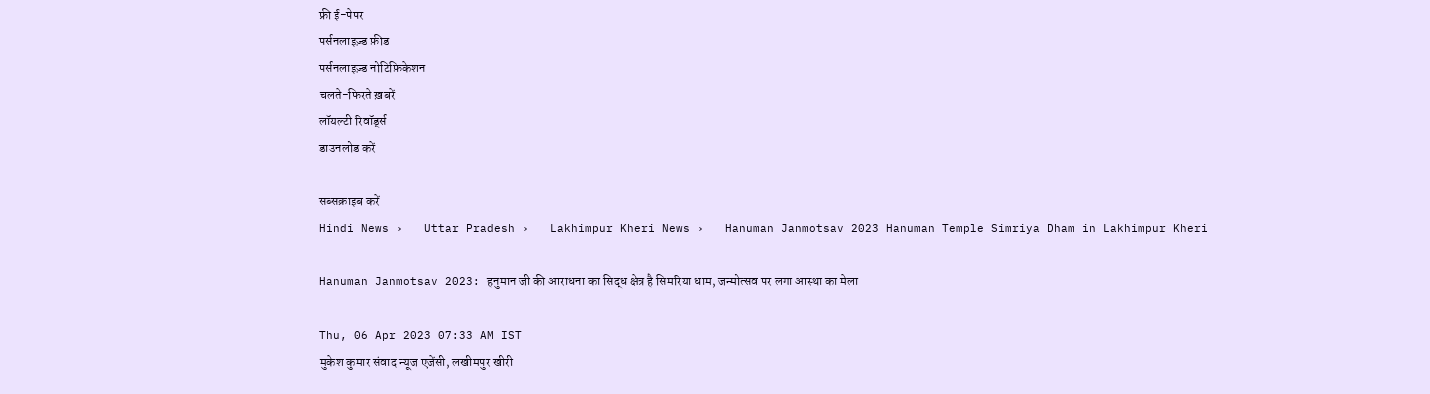फ्री ई-पेपर
पर्सनलाइज़्ड फ़ीड
पर्सनलाइज़्ड नोटिफ़िकेशन
चलते-फिरते ख़बरें
लॉयल्टी रिवॉर्ड्स
डाउनलोड करें

सब्सक्राइब करें
Hindi News ›   Uttar Pradesh ›   Lakhimpur Kheri News ›   Hanuman Janmotsav 2023 Hanuman Temple Simriya Dham in Lakhimpur Kheri

Hanuman Janmotsav 2023: हनुमान जी की आराधना का सिद्ध क्षेत्र है सिमरिया धाम, जन्मोत्सव पर लगा आस्था का मेला

Thu, 06 Apr 2023 07:33 AM IST
मुकेश कुमार संवाद न्यूज एजेंसी, लखीमपुर खीरी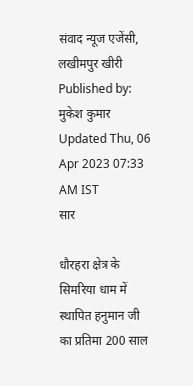संवाद न्यूज एजेंसी, लखीमपुर खीरी Published by: मुकेश कुमार Updated Thu, 06 Apr 2023 07:33 AM IST
सार

धौरहरा क्षेत्र के सिमरिया धाम में स्थापित हनुमान जी का प्रतिमा 200 साल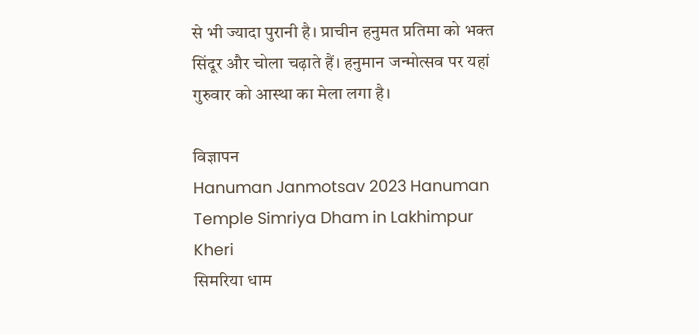से भी ज्यादा पुरानी है। प्राचीन हनुमत प्रतिमा को भक्त सिंदूर और चोला चढ़ाते हैं। हनुमान जन्मोत्सव पर यहां गुरुवार को आस्था का मेला लगा है।

विज्ञापन
Hanuman Janmotsav 2023 Hanuman Temple Simriya Dham in Lakhimpur Kheri
सिमरिया धाम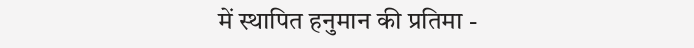में स्थापित हनुमान की प्रतिमा -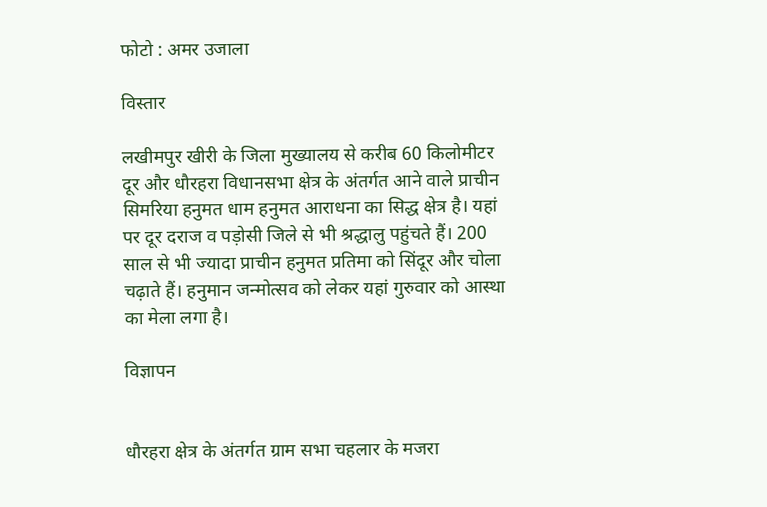फोटो : अमर उजाला

विस्तार

लखीमपुर खीरी के जिला मुख्यालय से करीब 60 किलोमीटर दूर और धौरहरा विधानसभा क्षेत्र के अंतर्गत आने वाले प्राचीन सिमरिया हनुमत धाम हनुमत आराधना का सिद्ध क्षेत्र है। यहां पर दूर दराज व पड़ोसी जिले से भी श्रद्धालु पहुंचते हैं। 200 साल से भी ज्यादा प्राचीन हनुमत प्रतिमा को सिंदूर और चोला चढ़ाते हैं। हनुमान जन्मोत्सव को लेकर यहां गुरुवार को आस्था का मेला लगा है।

विज्ञापन


धौरहरा क्षेत्र के अंतर्गत ग्राम सभा चहलार के मजरा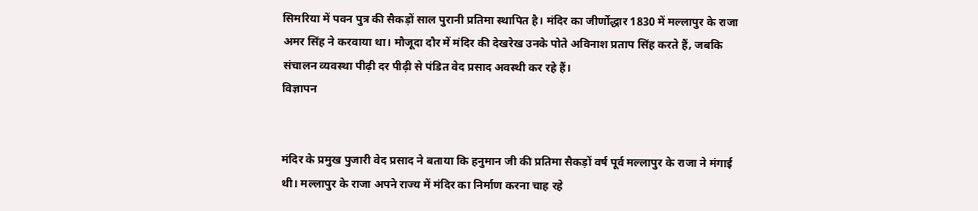सिमरिया में पवन पुत्र की सैकड़ों साल पुरानी प्रतिमा स्थापित है। मंदिर का जीर्णोद्धार 1830 में मल्लापुर के राजा अमर सिंह ने करवाया था। मौजूदा दौर में मंदिर की देखरेख उनके पोते अविनाश प्रताप सिंह करते हैं, जबकि संचालन व्यवस्था पीढ़ी दर पीढ़ी से पंडित वेद प्रसाद अवस्थी कर रहे हैं।
विज्ञापन


मंदिर के प्रमुख पुजारी वेद प्रसाद ने बताया कि हनुमान जी की प्रतिमा सैकड़ों वर्ष पूर्व मल्लापुर के राजा ने मंगाई थी। मल्लापुर के राजा अपने राज्य में मंदिर का निर्माण करना चाह रहे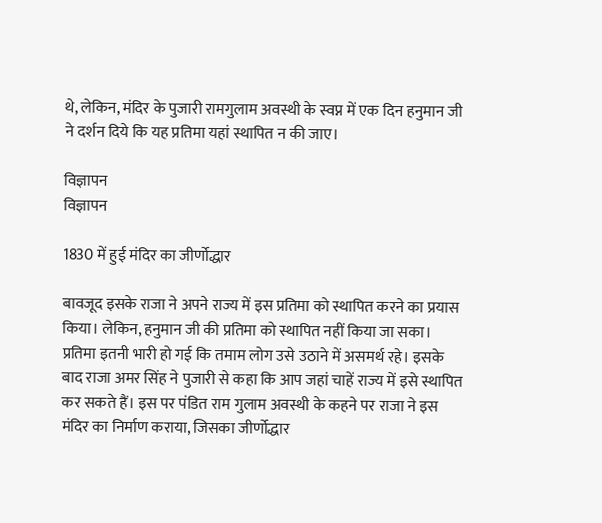थे, लेकिन, मंदिर के पुजारी रामगुलाम अवस्थी के स्वप्न में एक दिन हनुमान जी ने दर्शन दिये कि यह प्रतिमा यहां स्थापित न की जाए।

विज्ञापन
विज्ञापन

1830 में हुई मंदिर का जीर्णोद्धार

बावजूद इसके राजा ने अपने राज्य में इस प्रतिमा को स्थापित करने का प्रयास किया। लेकिन, हनुमान जी की प्रतिमा को स्थापित नहीं किया जा सका। प्रतिमा इतनी भारी हो गई कि तमाम लोग उसे उठाने में असमर्थ रहे। इसके बाद राजा अमर सिंह ने पुजारी से कहा कि आप जहां चाहें राज्य में इसे स्थापित कर सकते हैं। इस पर पंडित राम गुलाम अवस्थी के कहने पर राजा ने इस मंदिर का निर्माण कराया, जिसका जीर्णोद्धार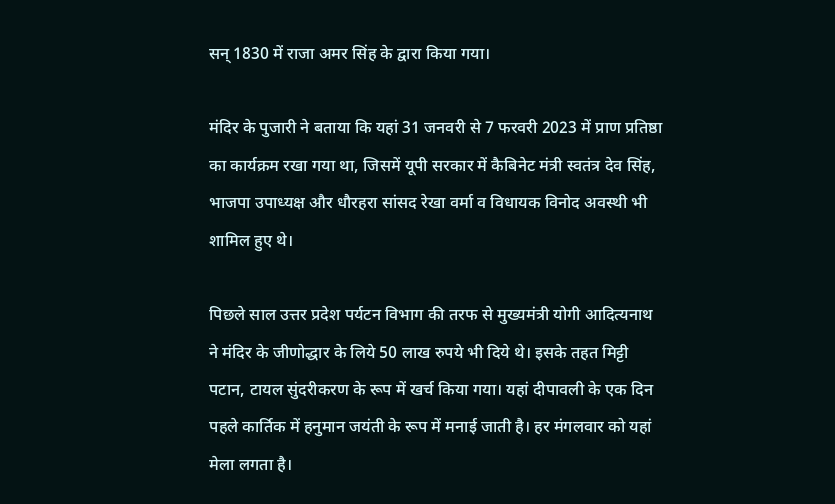सन् 1830 में राजा अमर सिंह के द्वारा किया गया।

मंदिर के पुजारी ने बताया कि यहां 31 जनवरी से 7 फरवरी 2023 में प्राण प्रतिष्ठा का कार्यक्रम रखा गया था, जिसमें यूपी सरकार में कैबिनेट मंत्री स्वतंत्र देव सिंह, भाजपा उपाध्यक्ष और धौरहरा सांसद रेखा वर्मा व विधायक विनोद अवस्थी भी शामिल हुए थे।

पिछले साल उत्तर प्रदेश पर्यटन विभाग की तरफ से मुख्यमंत्री योगी आदित्यनाथ ने मंदिर के जीणोद्धार के लिये 50 लाख रुपये भी दिये थे। इसके तहत मिट्टी पटान, टायल सुंदरीकरण के रूप में खर्च किया गया। यहां दीपावली के एक दिन पहले कार्तिक में हनुमान जयंती के रूप में मनाई जाती है। हर मंगलवार को यहां मेला लगता है।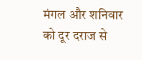मंगल और शनिवार को दूर दराज से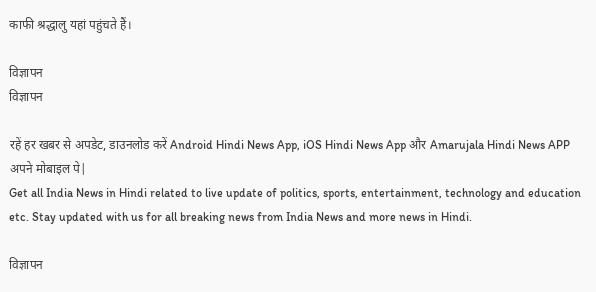काफी श्रद्धालु यहां पहुंचते हैं।

विज्ञापन
विज्ञापन

रहें हर खबर से अपडेट, डाउनलोड करें Android Hindi News App, iOS Hindi News App और Amarujala Hindi News APP अपने मोबाइल पे|
Get all India News in Hindi related to live update of politics, sports, entertainment, technology and education etc. Stay updated with us for all breaking news from India News and more news in Hindi.

विज्ञापन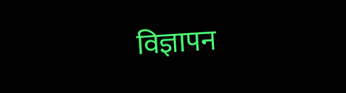विज्ञापन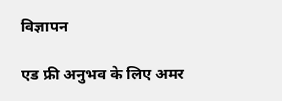विज्ञापन

एड फ्री अनुभव के लिए अमर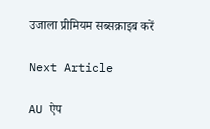उजाला प्रीमियम सब्सक्राइब करें

Next Article

AU ऐप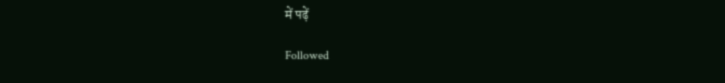में पढ़ें

Followed